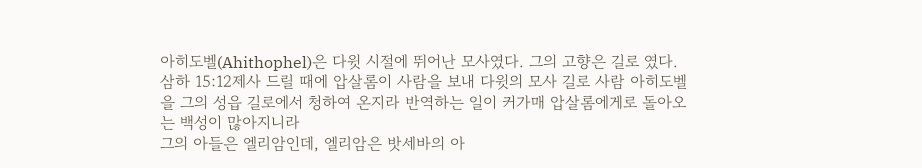아히도벨(Ahithophel)은 다윗 시절에 뛰어난 모사였다. 그의 고향은 길로 였다.
삼하 15:12제사 드릴 때에 압살롬이 사람을 보내 다윗의 모사 길로 사람 아히도벨을 그의 성읍 길로에서 청하여 온지라 반역하는 일이 커가매 압살롬에게로 돌아오는 백성이 많아지니라
그의 아들은 엘리암인데, 엘리암은 밧세바의 아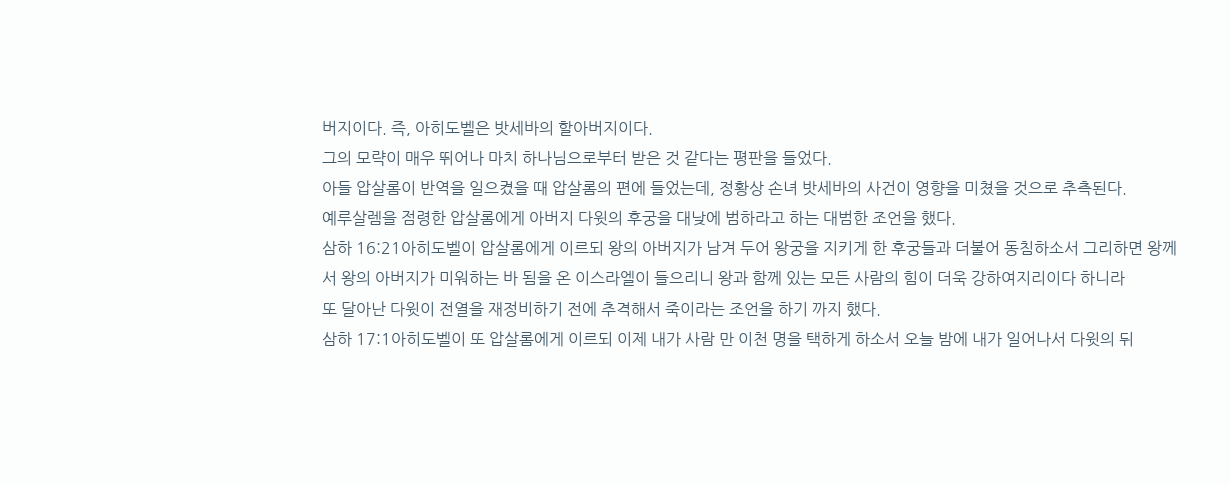버지이다. 즉, 아히도벨은 밧세바의 할아버지이다.
그의 모략이 매우 뛰어나 마치 하나님으로부터 받은 것 같다는 평판을 들었다.
아들 압살롬이 반역을 일으켰을 때 압살롬의 편에 들었는데, 정황상 손녀 밧세바의 사건이 영향을 미쳤을 것으로 추측된다.
예루살렘을 점령한 압살롬에게 아버지 다윗의 후궁을 대낮에 범하라고 하는 대범한 조언을 했다.
삼하 16:21아히도벨이 압살롬에게 이르되 왕의 아버지가 남겨 두어 왕궁을 지키게 한 후궁들과 더불어 동침하소서 그리하면 왕께서 왕의 아버지가 미워하는 바 됨을 온 이스라엘이 들으리니 왕과 함께 있는 모든 사람의 힘이 더욱 강하여지리이다 하니라
또 달아난 다윗이 전열을 재정비하기 전에 추격해서 죽이라는 조언을 하기 까지 했다.
삼하 17:1아히도벨이 또 압살롬에게 이르되 이제 내가 사람 만 이천 명을 택하게 하소서 오늘 밤에 내가 일어나서 다윗의 뒤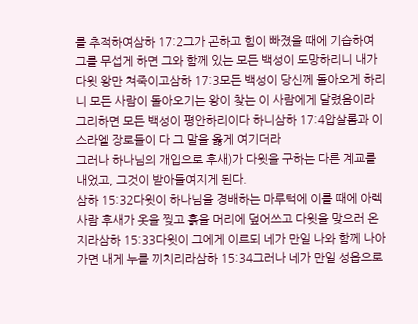를 추적하여삼하 17:2그가 곤하고 힘이 빠졌을 때에 기습하여 그를 무섭게 하면 그와 함께 있는 모든 백성이 도망하리니 내가 다윗 왕만 쳐죽이고삼하 17:3모든 백성이 당신께 돌아오게 하리니 모든 사람이 돌아오기는 왕이 찾는 이 사람에게 달렸음이라 그리하면 모든 백성이 평안하리이다 하니삼하 17:4압살롬과 이스라엘 장로들이 다 그 말을 옳게 여기더라
그러나 하나님의 개입으로 후새)가 다윗을 구하는 다른 계교를 내었고, 그것이 받아들여지게 된다.
삼하 15:32다윗이 하나님을 경배하는 마루턱에 이를 때에 아렉 사람 후새가 옷을 찢고 흙을 머리에 덮어쓰고 다윗을 맞으러 온지라삼하 15:33다윗이 그에게 이르되 네가 만일 나와 함께 나아가면 내게 누를 끼치리라삼하 15:34그러나 네가 만일 성읍으로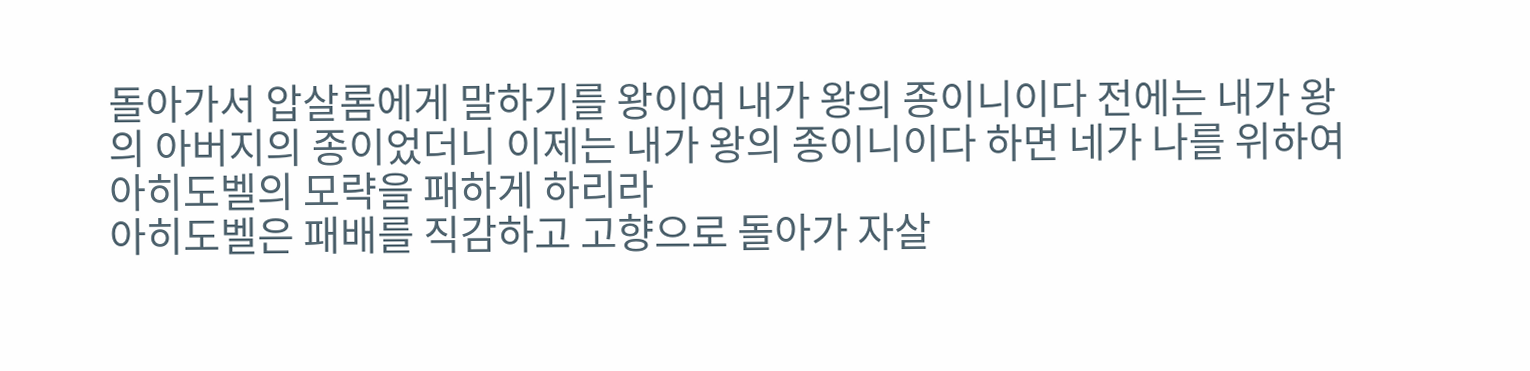돌아가서 압살롬에게 말하기를 왕이여 내가 왕의 종이니이다 전에는 내가 왕의 아버지의 종이었더니 이제는 내가 왕의 종이니이다 하면 네가 나를 위하여 아히도벨의 모략을 패하게 하리라
아히도벨은 패배를 직감하고 고향으로 돌아가 자살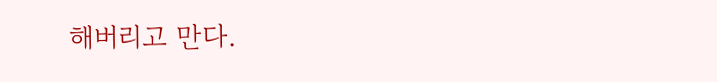해버리고 만다.